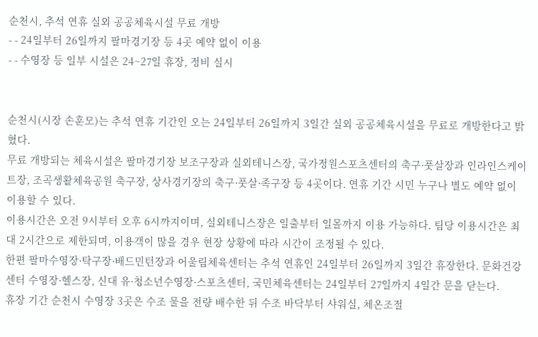순천시, 추석 연휴 실외 공공체육시설 무료 개방
- - 24일부터 26일까지 팔마경기장 등 4곳 예약 없이 이용
- - 수영장 등 일부 시설은 24~27일 휴장, 정비 실시


순천시(시장 손훈모)는 추석 연휴 기간인 오는 24일부터 26일까지 3일간 실외 공공체육시설을 무료로 개방한다고 밝혔다.
무료 개방되는 체육시설은 팔마경기장 보조구장과 실외테니스장, 국가정원스포츠센터의 축구·풋살장과 인라인스케이트장, 조곡생활체육공원 축구장, 상사경기장의 축구·풋살·족구장 등 4곳이다. 연휴 기간 시민 누구나 별도 예약 없이 이용할 수 있다.
이용시간은 오전 9시부터 오후 6시까지이며, 실외테니스장은 일출부터 일몰까지 이용 가능하다. 팀당 이용시간은 최대 2시간으로 제한되며, 이용객이 많을 경우 현장 상황에 따라 시간이 조정될 수 있다.
한편 팔마수영장·탁구장·배드민턴장과 어울림체육센터는 추석 연휴인 24일부터 26일까지 3일간 휴장한다. 문화건강센터 수영장·헬스장, 신대 유·청소년수영장·스포츠센터, 국민체육센터는 24일부터 27일까지 4일간 문을 닫는다.
휴장 기간 순천시 수영장 3곳은 수조 물을 전량 배수한 뒤 수조 바닥부터 샤워실, 체온조절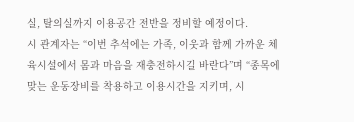실, 탈의실까지 이용공간 전반을 정비할 예정이다.
시 관계자는 “이번 추석에는 가족, 이웃과 함께 가까운 체육시설에서 몸과 마음을 재충전하시길 바란다”며 “종목에 맞는 운동장비를 착용하고 이용시간을 지키며, 시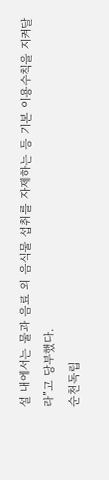설 내에서는 물과 음료 외 음식물 섭취를 자제하는 등 기본 이용수칙을 지켜달라”고 당부했다.
순천독립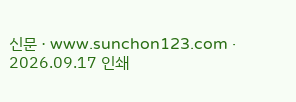신문 · www.sunchon123.com · 2026.09.17 인쇄